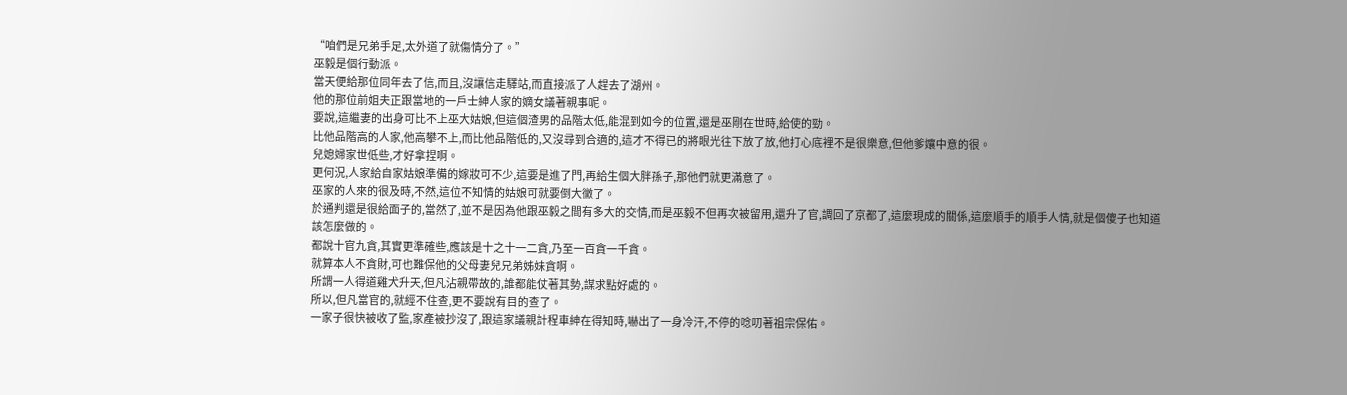“咱們是兄弟手足,太外道了就傷情分了。”
巫毅是個行動派。
當天便給那位同年去了信,而且,沒讓信走驛站,而直接派了人趕去了湖州。
他的那位前姐夫正跟當地的一戶士紳人家的嫡女議著親事呢。
要說,這繼妻的出身可比不上巫大姑娘,但這個渣男的品階太低,能混到如今的位置,還是巫剛在世時,給使的勁。
比他品階高的人家,他高攀不上,而比他品階低的,又沒尋到合適的,這才不得已的將眼光往下放了放,他打心底裡不是很樂意,但他爹孃中意的很。
兒媳婦家世低些,才好拿捏啊。
更何況,人家給自家姑娘準備的嫁妝可不少,這要是進了門,再給生個大胖孫子,那他們就更滿意了。
巫家的人來的很及時,不然,這位不知情的姑娘可就要倒大黴了。
於通判還是很給面子的,當然了,並不是因為他跟巫毅之間有多大的交情,而是巫毅不但再次被留用,還升了官,調回了京都了,這麼現成的關係,這麼順手的順手人情,就是個傻子也知道該怎麼做的。
都說十官九貪,其實更準確些,應該是十之十一二貪,乃至一百貪一千貪。
就算本人不貪財,可也難保他的父母妻兒兄弟姊妹貪啊。
所謂一人得道雞犬升天,但凡沾親帶故的,誰都能仗著其勢,謀求點好處的。
所以,但凡當官的,就經不住查,更不要說有目的查了。
一家子很快被收了監,家產被抄沒了,跟這家議親計程車紳在得知時,嚇出了一身冷汗,不停的唸叨著祖宗保佑。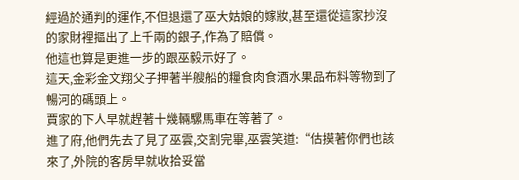經過於通判的運作,不但退還了巫大姑娘的嫁妝,甚至還從這家抄沒的家財裡摳出了上千兩的銀子,作為了賠償。
他這也算是更進一步的跟巫毅示好了。
這天,金彩金文翔父子押著半艘船的糧食肉食酒水果品布料等物到了暢河的碼頭上。
賈家的下人早就趕著十幾輛騾馬車在等著了。
進了府,他們先去了見了巫雲,交割完畢,巫雲笑道:“估摸著你們也該來了,外院的客房早就收拾妥當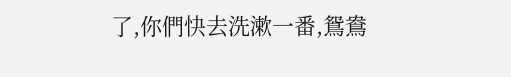了,你們快去洗漱一番,鴛鴦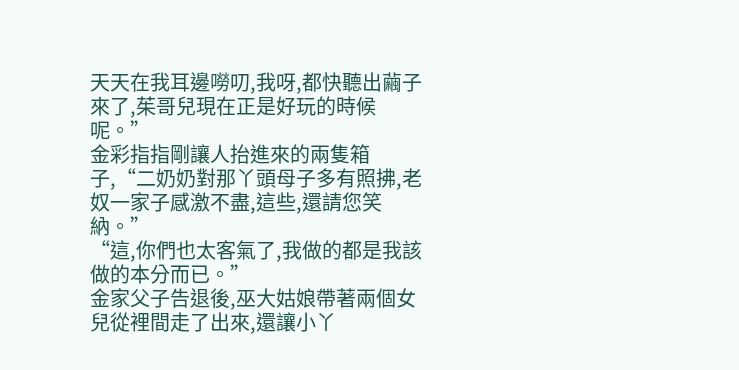天天在我耳邊嘮叨,我呀,都快聽出繭子來了,茱哥兒現在正是好玩的時候呢。”
金彩指指剛讓人抬進來的兩隻箱子,“二奶奶對那丫頭母子多有照拂,老奴一家子感激不盡,這些,還請您笑納。”
“這,你們也太客氣了,我做的都是我該做的本分而已。”
金家父子告退後,巫大姑娘帶著兩個女兒從裡間走了出來,還讓小丫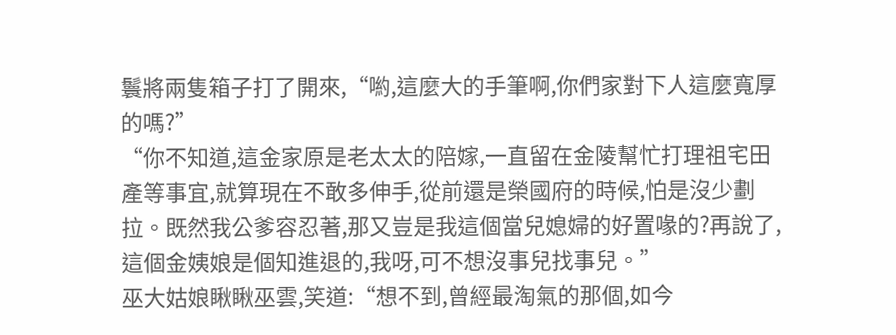鬟將兩隻箱子打了開來,“喲,這麼大的手筆啊,你們家對下人這麼寬厚的嗎?”
“你不知道,這金家原是老太太的陪嫁,一直留在金陵幫忙打理祖宅田產等事宜,就算現在不敢多伸手,從前還是榮國府的時候,怕是沒少劃拉。既然我公爹容忍著,那又豈是我這個當兒媳婦的好置喙的?再說了,這個金姨娘是個知進退的,我呀,可不想沒事兒找事兒。”
巫大姑娘瞅瞅巫雲,笑道:“想不到,曾經最淘氣的那個,如今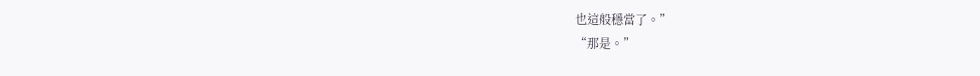也這般穩當了。”
“那是。”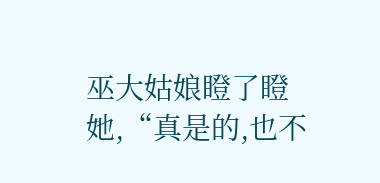巫大姑娘瞪了瞪她,“真是的,也不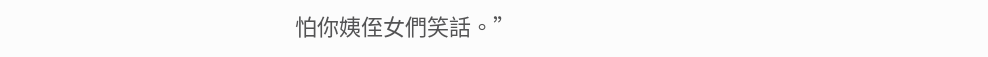怕你姨侄女們笑話。”